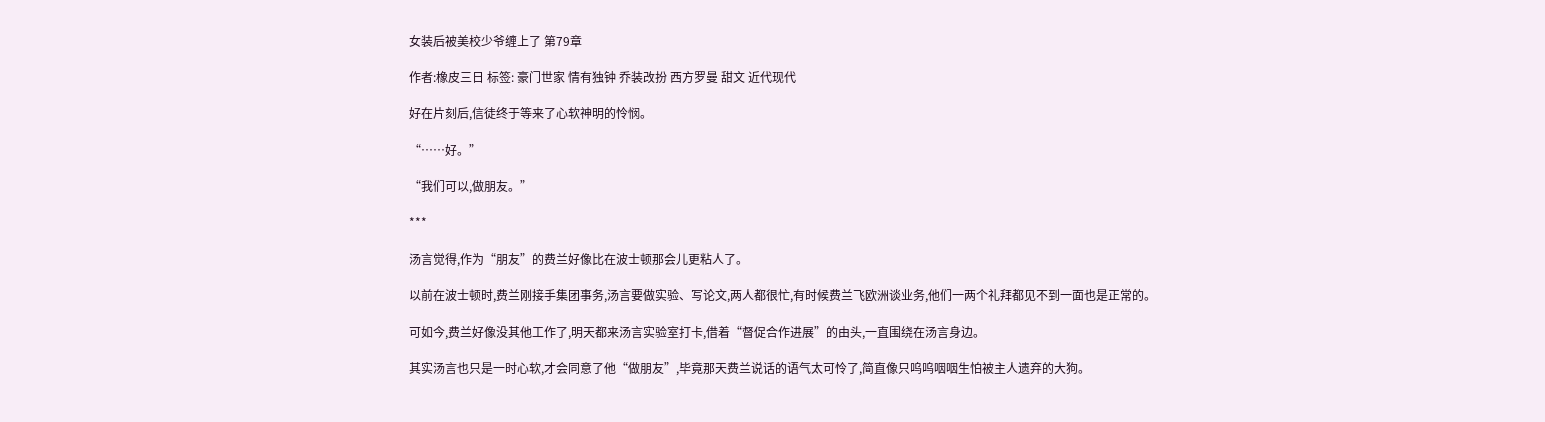女装后被美校少爷缠上了 第79章

作者:橡皮三日 标签: 豪门世家 情有独钟 乔装改扮 西方罗曼 甜文 近代现代

好在片刻后,信徒终于等来了心软神明的怜悯。

“……好。”

“我们可以,做朋友。”

***

汤言觉得,作为“朋友”的费兰好像比在波士顿那会儿更粘人了。

以前在波士顿时,费兰刚接手集团事务,汤言要做实验、写论文,两人都很忙,有时候费兰飞欧洲谈业务,他们一两个礼拜都见不到一面也是正常的。

可如今,费兰好像没其他工作了,明天都来汤言实验室打卡,借着“督促合作进展”的由头,一直围绕在汤言身边。

其实汤言也只是一时心软,才会同意了他“做朋友”,毕竟那天费兰说话的语气太可怜了,简直像只呜呜咽咽生怕被主人遗弃的大狗。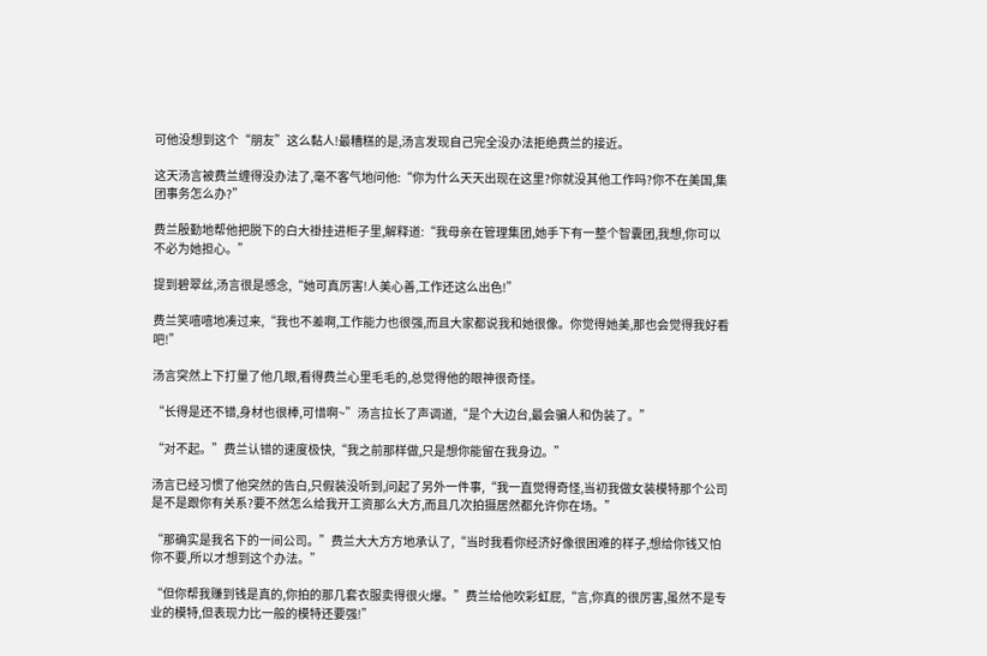可他没想到这个“朋友”这么黏人!最糟糕的是,汤言发现自己完全没办法拒绝费兰的接近。

这天汤言被费兰缠得没办法了,毫不客气地问他:“你为什么天天出现在这里?你就没其他工作吗?你不在美国,集团事务怎么办?”

费兰殷勤地帮他把脱下的白大褂挂进柜子里,解释道:“我母亲在管理集团,她手下有一整个智囊团,我想,你可以不必为她担心。”

提到碧翠丝,汤言很是感念,“她可真厉害!人美心善,工作还这么出色!”

费兰笑嘻嘻地凑过来,“我也不差啊,工作能力也很强,而且大家都说我和她很像。你觉得她美,那也会觉得我好看吧!”

汤言突然上下打量了他几眼,看得费兰心里毛毛的,总觉得他的眼神很奇怪。

“长得是还不错,身材也很棒,可惜啊~”汤言拉长了声调道,“是个大边台,最会骗人和伪装了。”

“对不起。”费兰认错的速度极快,“我之前那样做,只是想你能留在我身边。”

汤言已经习惯了他突然的告白,只假装没听到,问起了另外一件事,“我一直觉得奇怪,当初我做女装模特那个公司是不是跟你有关系?要不然怎么给我开工资那么大方,而且几次拍摄居然都允许你在场。”

“那确实是我名下的一间公司。”费兰大大方方地承认了,“当时我看你经济好像很困难的样子,想给你钱又怕你不要,所以才想到这个办法。”

“但你帮我赚到钱是真的,你拍的那几套衣服卖得很火爆。”费兰给他吹彩虹屁,“言,你真的很厉害,虽然不是专业的模特,但表现力比一般的模特还要强!”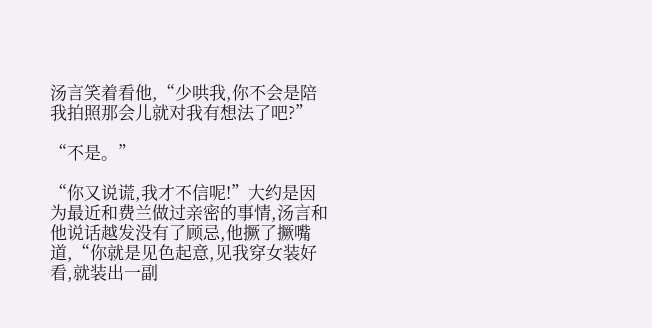汤言笑着看他,“少哄我,你不会是陪我拍照那会儿就对我有想法了吧?”

“不是。”

“你又说谎,我才不信呢!”大约是因为最近和费兰做过亲密的事情,汤言和他说话越发没有了顾忌,他撅了撅嘴道,“你就是见色起意,见我穿女装好看,就装出一副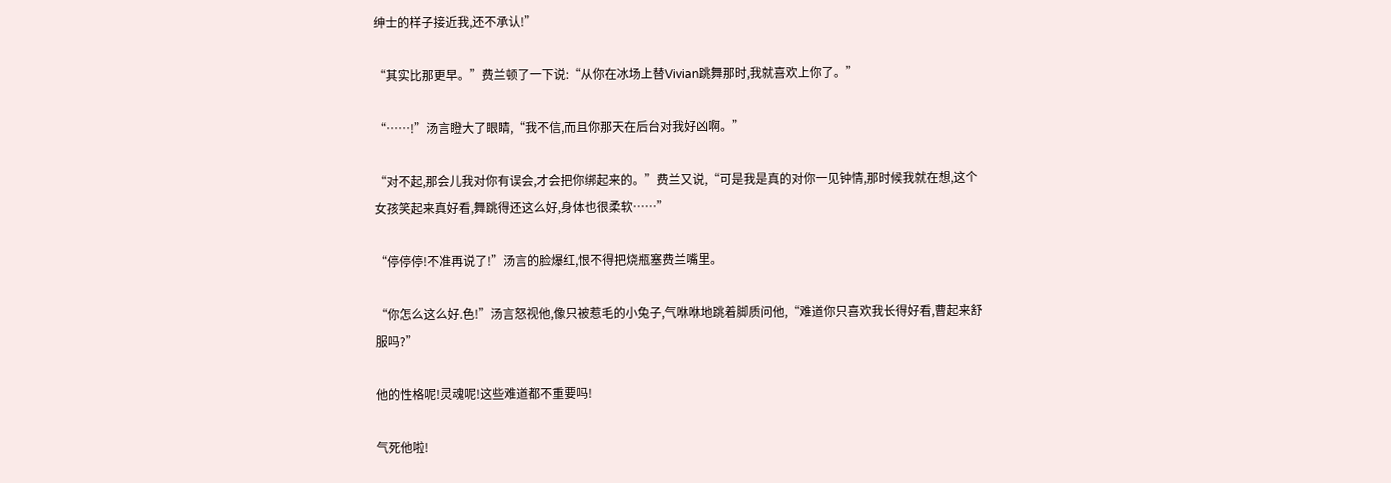绅士的样子接近我,还不承认!”

“其实比那更早。”费兰顿了一下说:“从你在冰场上替Vivian跳舞那时,我就喜欢上你了。”

“……!”汤言瞪大了眼睛,“我不信,而且你那天在后台对我好凶啊。”

“对不起,那会儿我对你有误会,才会把你绑起来的。”费兰又说,“可是我是真的对你一见钟情,那时候我就在想,这个女孩笑起来真好看,舞跳得还这么好,身体也很柔软……”

“停停停!不准再说了!”汤言的脸爆红,恨不得把烧瓶塞费兰嘴里。

“你怎么这么好.色!”汤言怒视他,像只被惹毛的小兔子,气咻咻地跳着脚质问他,“难道你只喜欢我长得好看,曹起来舒服吗?”

他的性格呢!灵魂呢!这些难道都不重要吗!

气死他啦!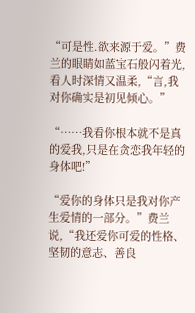“可是性.欲来源于爱。”费兰的眼睛如蓝宝石般闪着光,看人时深情又温柔,“言,我对你确实是初见倾心。”

“……我看你根本就不是真的爱我,只是在贪恋我年轻的身体吧!”

“爱你的身体只是我对你产生爱情的一部分。”费兰说,“我还爱你可爱的性格、坚韧的意志、善良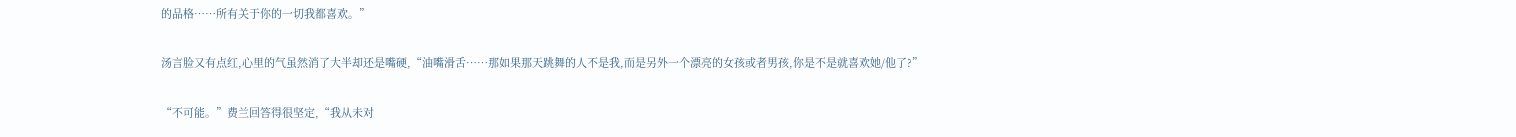的品格……所有关于你的一切我都喜欢。”

汤言脸又有点红,心里的气虽然消了大半却还是嘴硬,“油嘴滑舌……那如果那天跳舞的人不是我,而是另外一个漂亮的女孩或者男孩,你是不是就喜欢她/他了?”

“不可能。”费兰回答得很坚定,“我从未对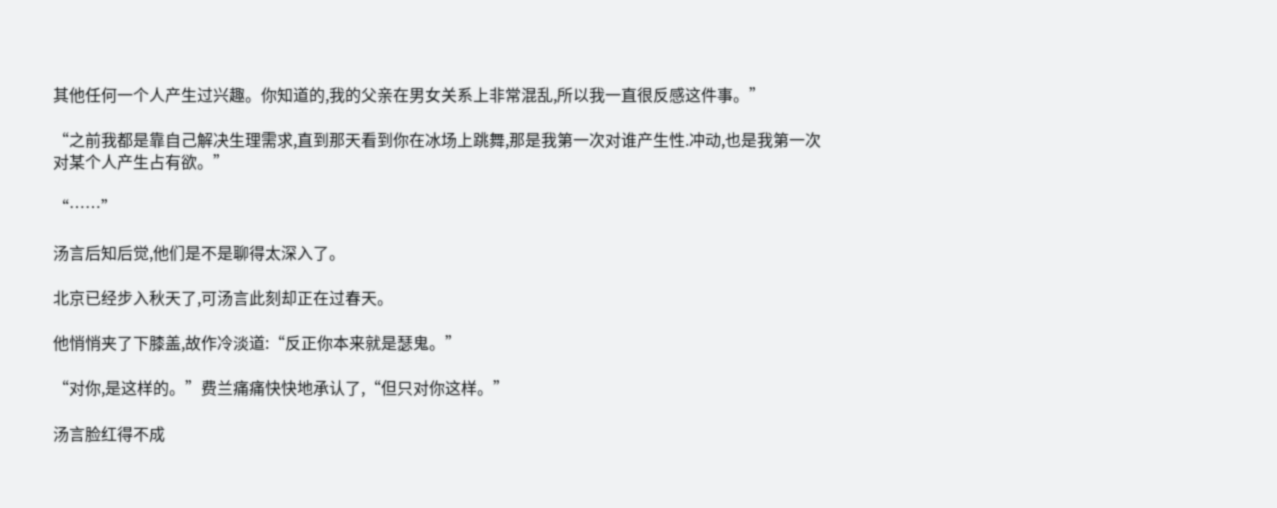其他任何一个人产生过兴趣。你知道的,我的父亲在男女关系上非常混乱,所以我一直很反感这件事。”

“之前我都是靠自己解决生理需求,直到那天看到你在冰场上跳舞,那是我第一次对谁产生性.冲动,也是我第一次对某个人产生占有欲。”

“……”

汤言后知后觉,他们是不是聊得太深入了。

北京已经步入秋天了,可汤言此刻却正在过春天。

他悄悄夹了下膝盖,故作冷淡道:“反正你本来就是瑟鬼。”

“对你,是这样的。”费兰痛痛快快地承认了,“但只对你这样。”

汤言脸红得不成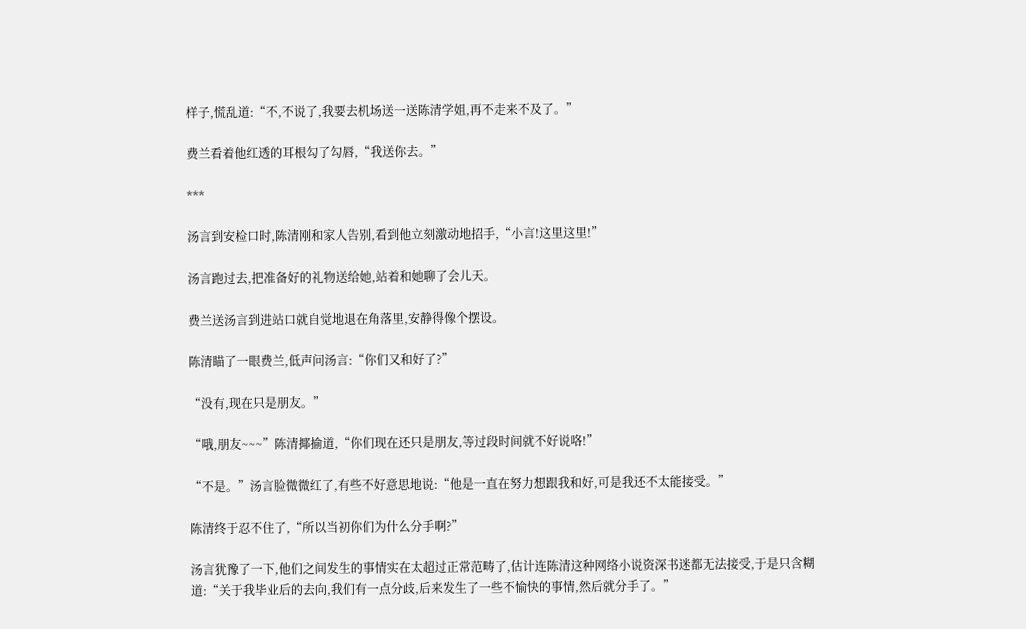样子,慌乱道:“不,不说了,我要去机场送一送陈清学姐,再不走来不及了。”

费兰看着他红透的耳根勾了勾唇,“我送你去。”

***

汤言到安检口时,陈清刚和家人告别,看到他立刻激动地招手,“小言!这里这里!”

汤言跑过去,把准备好的礼物送给她,站着和她聊了会儿天。

费兰送汤言到进站口就自觉地退在角落里,安静得像个摆设。

陈清瞄了一眼费兰,低声问汤言:“你们又和好了?”

“没有,现在只是朋友。”

“哦,朋友~~~”陈清揶揄道,“你们现在还只是朋友,等过段时间就不好说咯!”

“不是。”汤言脸微微红了,有些不好意思地说:“他是一直在努力想跟我和好,可是我还不太能接受。”

陈清终于忍不住了,“所以当初你们为什么分手啊?”

汤言犹豫了一下,他们之间发生的事情实在太超过正常范畴了,估计连陈清这种网络小说资深书迷都无法接受,于是只含糊道:“关于我毕业后的去向,我们有一点分歧,后来发生了一些不愉快的事情,然后就分手了。”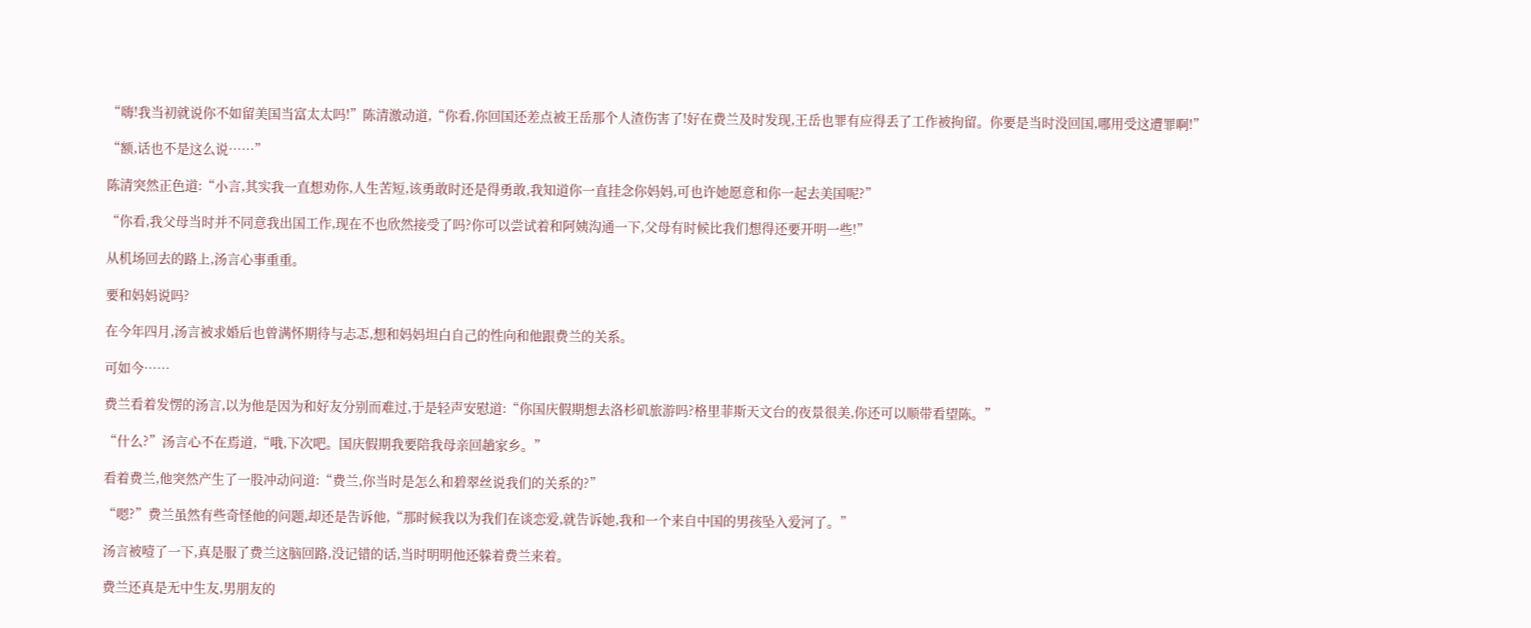“嗨!我当初就说你不如留美国当富太太吗!”陈清激动道,“你看,你回国还差点被王岳那个人渣伤害了!好在费兰及时发现,王岳也罪有应得丢了工作被拘留。你要是当时没回国,哪用受这遭罪啊!”

“额,话也不是这么说……”

陈清突然正色道:“小言,其实我一直想劝你,人生苦短,该勇敢时还是得勇敢,我知道你一直挂念你妈妈,可也许她愿意和你一起去美国呢?”

“你看,我父母当时并不同意我出国工作,现在不也欣然接受了吗?你可以尝试着和阿姨沟通一下,父母有时候比我们想得还要开明一些!”

从机场回去的路上,汤言心事重重。

要和妈妈说吗?

在今年四月,汤言被求婚后也曾满怀期待与忐忑,想和妈妈坦白自己的性向和他跟费兰的关系。

可如今……

费兰看着发愣的汤言,以为他是因为和好友分别而难过,于是轻声安慰道:“你国庆假期想去洛杉矶旅游吗?格里菲斯天文台的夜景很美,你还可以顺带看望陈。”

“什么?”汤言心不在焉道,“哦,下次吧。国庆假期我要陪我母亲回趟家乡。”

看着费兰,他突然产生了一股冲动问道:“费兰,你当时是怎么和碧翠丝说我们的关系的?”

“嗯?”费兰虽然有些奇怪他的问题,却还是告诉他,“那时候我以为我们在谈恋爱,就告诉她,我和一个来自中国的男孩坠入爱河了。”

汤言被噎了一下,真是服了费兰这脑回路,没记错的话,当时明明他还躲着费兰来着。

费兰还真是无中生友,男朋友的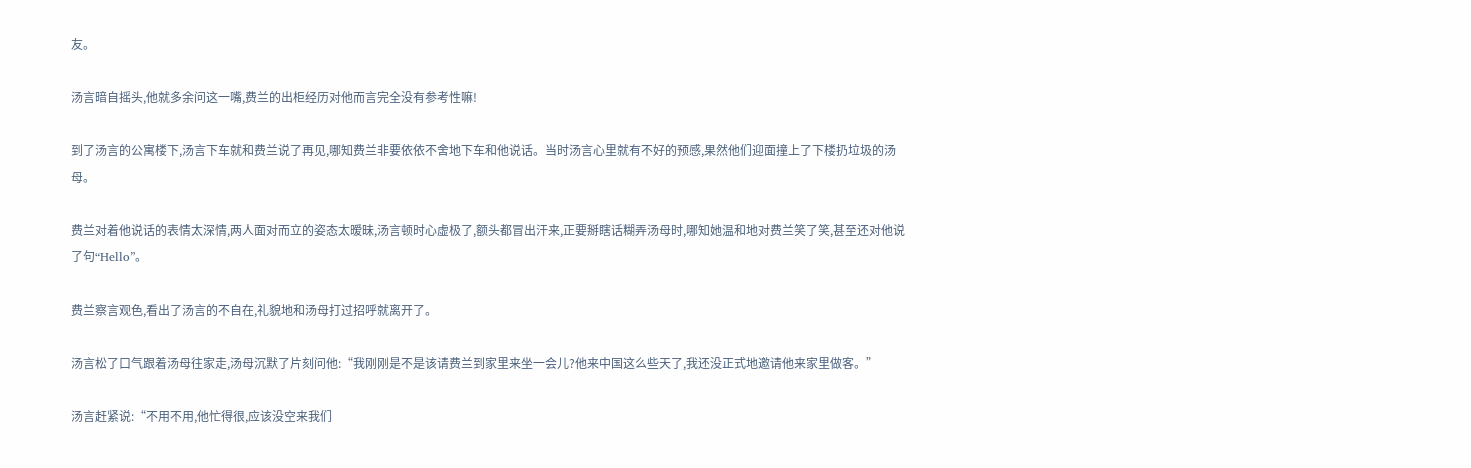友。

汤言暗自摇头,他就多余问这一嘴,费兰的出柜经历对他而言完全没有参考性嘛!

到了汤言的公寓楼下,汤言下车就和费兰说了再见,哪知费兰非要依依不舍地下车和他说话。当时汤言心里就有不好的预感,果然他们迎面撞上了下楼扔垃圾的汤母。

费兰对着他说话的表情太深情,两人面对而立的姿态太暧昧,汤言顿时心虚极了,额头都冒出汗来,正要掰瞎话糊弄汤母时,哪知她温和地对费兰笑了笑,甚至还对他说了句“Hello”。

费兰察言观色,看出了汤言的不自在,礼貌地和汤母打过招呼就离开了。

汤言松了口气跟着汤母往家走,汤母沉默了片刻问他:“我刚刚是不是该请费兰到家里来坐一会儿?他来中国这么些天了,我还没正式地邀请他来家里做客。”

汤言赶紧说:“不用不用,他忙得很,应该没空来我们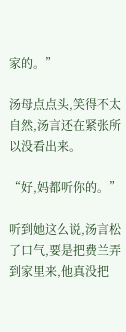家的。”

汤母点点头,笑得不太自然,汤言还在紧张所以没看出来。

“好,妈都听你的。”

听到她这么说,汤言松了口气,要是把费兰弄到家里来,他真没把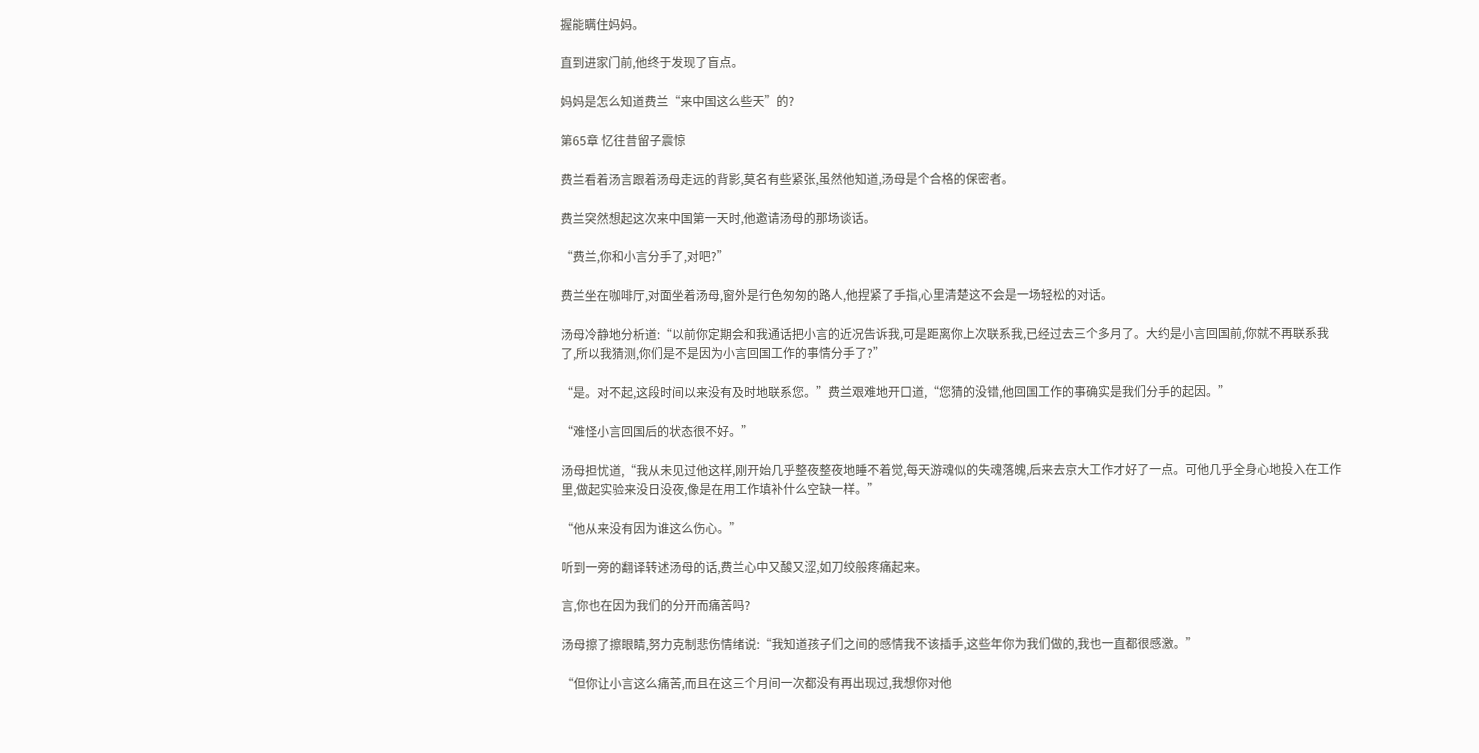握能瞒住妈妈。

直到进家门前,他终于发现了盲点。

妈妈是怎么知道费兰“来中国这么些天”的?

第65章 忆往昔留子震惊

费兰看着汤言跟着汤母走远的背影,莫名有些紧张,虽然他知道,汤母是个合格的保密者。

费兰突然想起这次来中国第一天时,他邀请汤母的那场谈话。

“费兰,你和小言分手了,对吧?”

费兰坐在咖啡厅,对面坐着汤母,窗外是行色匆匆的路人,他捏紧了手指,心里清楚这不会是一场轻松的对话。

汤母冷静地分析道:“以前你定期会和我通话把小言的近况告诉我,可是距离你上次联系我,已经过去三个多月了。大约是小言回国前,你就不再联系我了,所以我猜测,你们是不是因为小言回国工作的事情分手了?”

“是。对不起,这段时间以来没有及时地联系您。”费兰艰难地开口道,“您猜的没错,他回国工作的事确实是我们分手的起因。”

“难怪小言回国后的状态很不好。”

汤母担忧道,“我从未见过他这样,刚开始几乎整夜整夜地睡不着觉,每天游魂似的失魂落魄,后来去京大工作才好了一点。可他几乎全身心地投入在工作里,做起实验来没日没夜,像是在用工作填补什么空缺一样。”

“他从来没有因为谁这么伤心。”

听到一旁的翻译转述汤母的话,费兰心中又酸又涩,如刀绞般疼痛起来。

言,你也在因为我们的分开而痛苦吗?

汤母擦了擦眼睛,努力克制悲伤情绪说:“我知道孩子们之间的感情我不该插手,这些年你为我们做的,我也一直都很感激。”

“但你让小言这么痛苦,而且在这三个月间一次都没有再出现过,我想你对他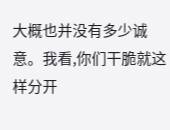大概也并没有多少诚意。我看,你们干脆就这样分开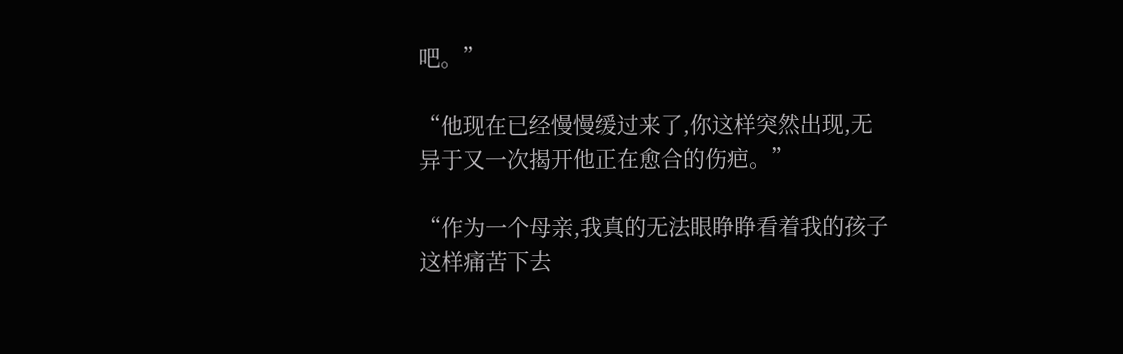吧。”

“他现在已经慢慢缓过来了,你这样突然出现,无异于又一次揭开他正在愈合的伤疤。”

“作为一个母亲,我真的无法眼睁睁看着我的孩子这样痛苦下去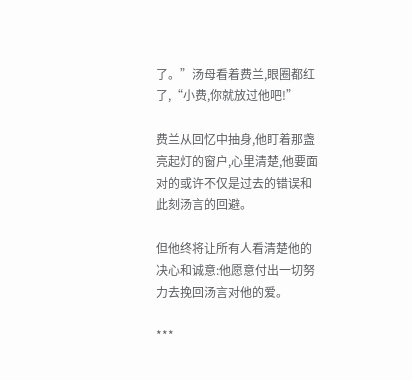了。”汤母看着费兰,眼圈都红了,“小费,你就放过他吧!”

费兰从回忆中抽身,他盯着那盏亮起灯的窗户,心里清楚,他要面对的或许不仅是过去的错误和此刻汤言的回避。

但他终将让所有人看清楚他的决心和诚意:他愿意付出一切努力去挽回汤言对他的爱。

***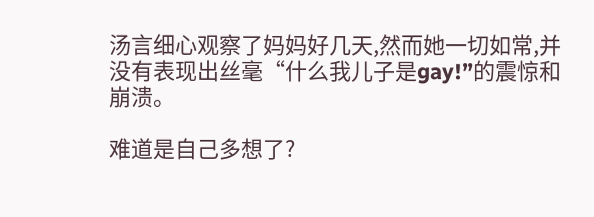汤言细心观察了妈妈好几天,然而她一切如常,并没有表现出丝毫“什么我儿子是gay!”的震惊和崩溃。

难道是自己多想了?